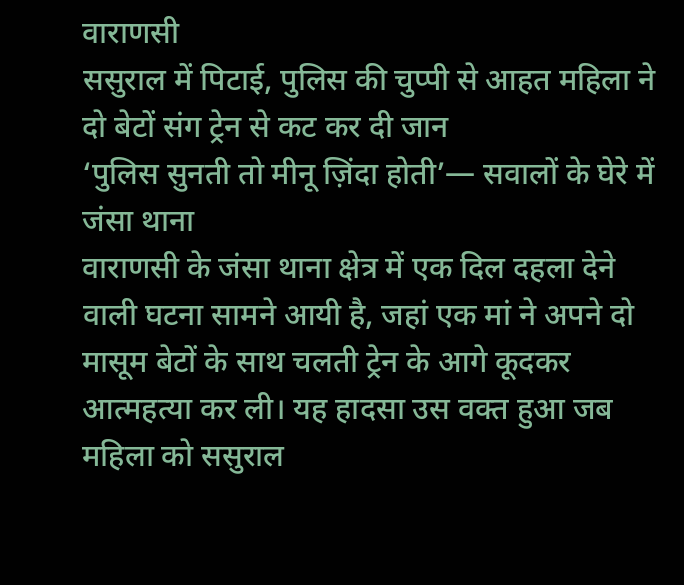वाराणसी
ससुराल में पिटाई, पुलिस की चुप्पी से आहत महिला ने दो बेटों संग ट्रेन से कट कर दी जान
‘पुलिस सुनती तो मीनू ज़िंदा होती’— सवालों के घेरे में जंसा थाना
वाराणसी के जंसा थाना क्षेत्र में एक दिल दहला देने वाली घटना सामने आयी है, जहां एक मां ने अपने दो मासूम बेटों के साथ चलती ट्रेन के आगे कूदकर आत्महत्या कर ली। यह हादसा उस वक्त हुआ जब महिला को ससुराल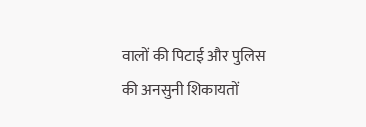वालों की पिटाई और पुलिस की अनसुनी शिकायतों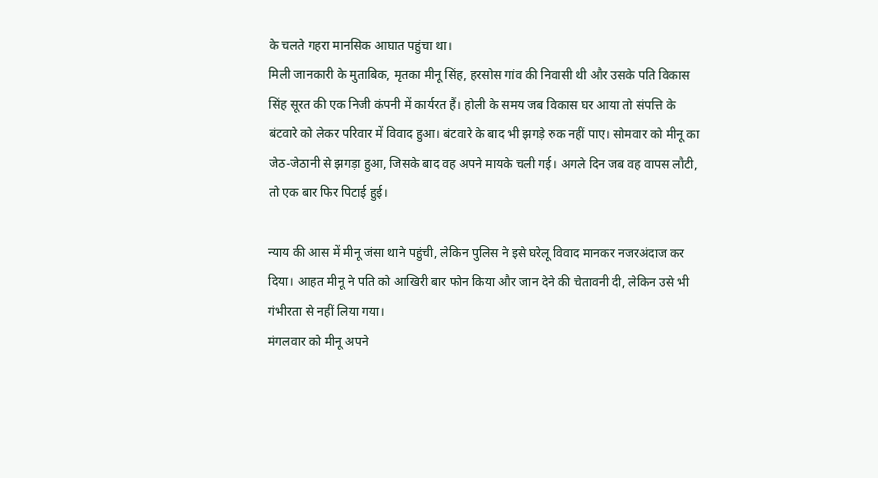के चलते गहरा मानसिक आघात पहुंचा था।
मिली जानकारी के मुताबिक, मृतका मीनू सिंह, हरसोस गांव की निवासी थी और उसके पति विकास सिंह सूरत की एक निजी कंपनी में कार्यरत हैं। होली के समय जब विकास घर आया तो संपत्ति के बंटवारे को लेकर परिवार में विवाद हुआ। बंटवारे के बाद भी झगड़े रुक नहीं पाए। सोमवार को मीनू का जेठ-जेठानी से झगड़ा हुआ, जिसके बाद वह अपने मायके चली गई। अगले दिन जब वह वापस लौटी, तो एक बार फिर पिटाई हुई।

न्याय की आस में मीनू जंसा थाने पहुंची, लेकिन पुलिस ने इसे घरेलू विवाद मानकर नजरअंदाज कर दिया। आहत मीनू ने पति को आखिरी बार फोन किया और जान देने की चेतावनी दी, लेकिन उसे भी गंभीरता से नहीं लिया गया।
मंगलवार को मीनू अपने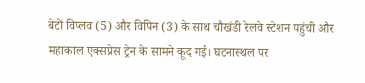बेटों विप्लव (5) और विपिन (3) के साथ चौखंडी रेलवे स्टेशन पहुंची और महाकाल एक्सप्रेस ट्रेन के सामने कूद गई। घटनास्थल पर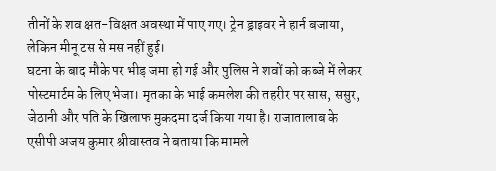तीनों के शव क्षत-विक्षत अवस्था में पाए गए। ट्रेन ड्राइवर ने हार्न बजाया, लेकिन मीनू टस से मस नहीं हुई।
घटना के बाद मौके पर भीड़ जमा हो गई और पुलिस ने शवों को कब्जे में लेकर पोस्टमार्टम के लिए भेजा। मृतका के भाई कमलेश की तहरीर पर सास, ससुर, जेठानी और पति के खिलाफ मुकदमा दर्ज किया गया है। राजातालाब के एसीपी अजय कुमार श्रीवास्तव ने बताया कि मामले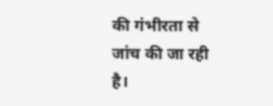की गंभीरता से जांच की जा रही है।